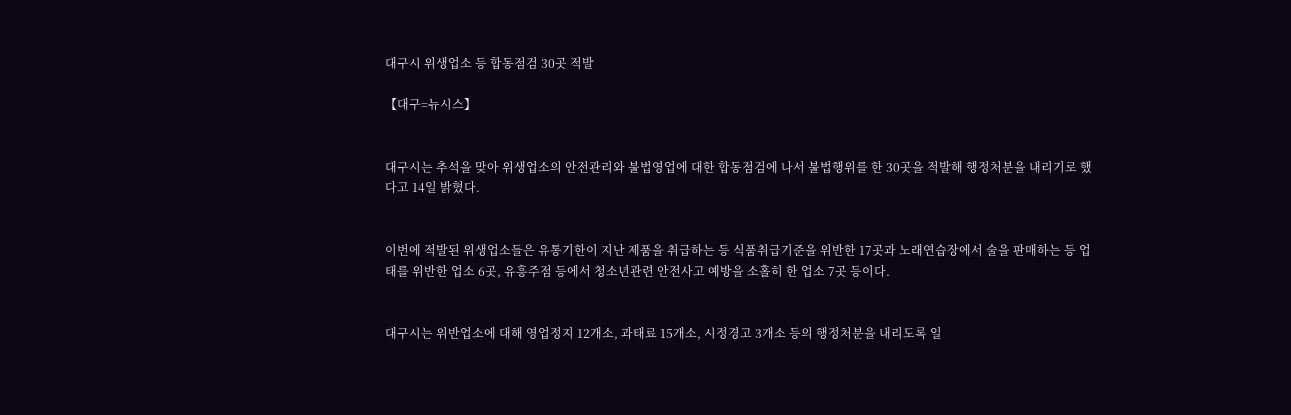대구시 위생업소 등 합동점검 30곳 적발

【대구=뉴시스】


대구시는 추석을 맞아 위생업소의 안전관리와 불법영업에 대한 합동점검에 나서 불법행위를 한 30곳을 적발해 행정처분을 내리기로 했다고 14일 밝혔다.


이번에 적발된 위생업소들은 유통기한이 지난 제품을 취급하는 등 식품취급기준을 위반한 17곳과 노래연습장에서 술을 판매하는 등 업태를 위반한 업소 6곳, 유흥주점 등에서 청소년관련 안전사고 예방을 소홀히 한 업소 7곳 등이다.


대구시는 위반업소에 대해 영업정지 12개소, 과태료 15개소, 시정경고 3개소 등의 행정처분을 내리도록 일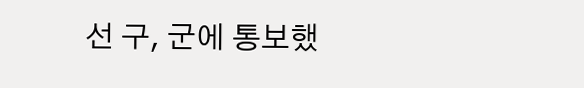선 구, 군에 통보했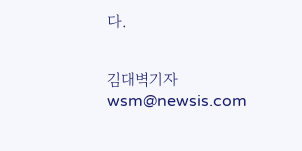다.


김대벽기자 wsm@newsis.com